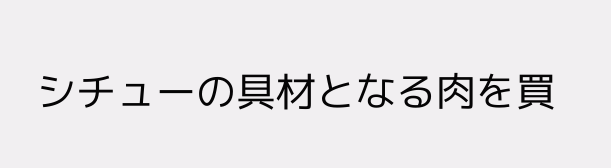シチューの具材となる肉を買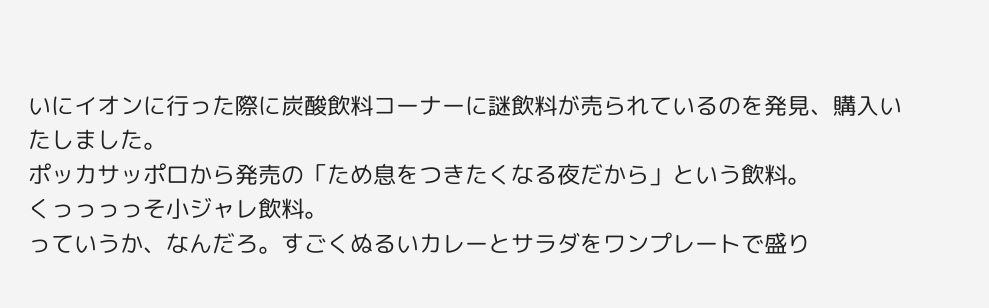いにイオンに行った際に炭酸飲料コーナーに謎飲料が売られているのを発見、購入いたしました。
ポッカサッポロから発売の「ため息をつきたくなる夜だから」という飲料。
くっっっっそ小ジャレ飲料。
っていうか、なんだろ。すごくぬるいカレーとサラダをワンプレートで盛り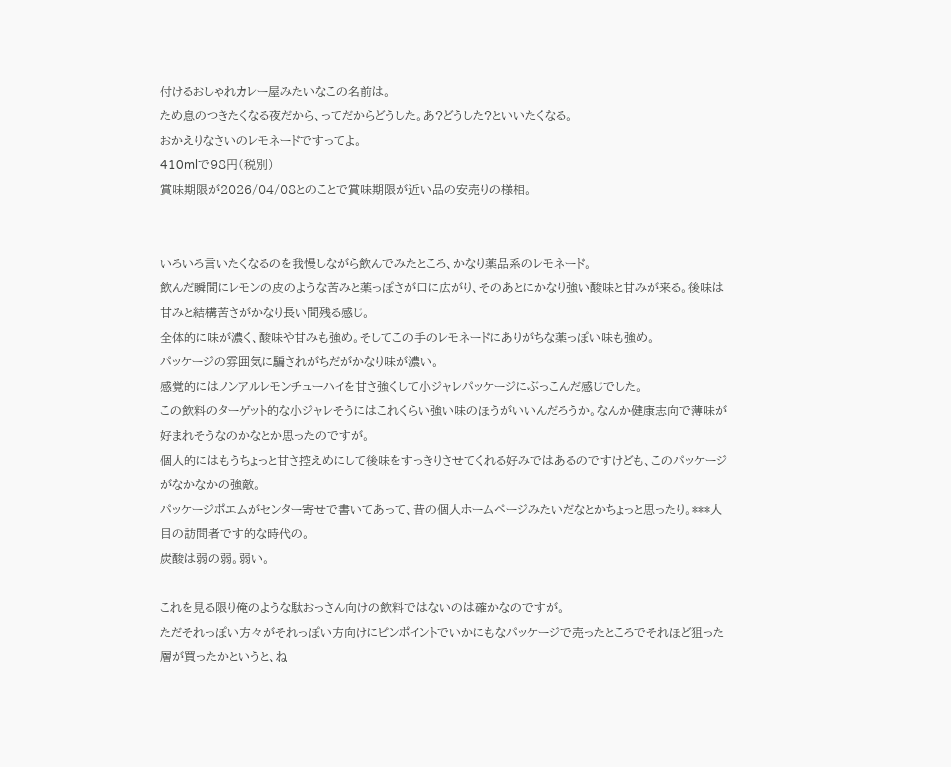付けるおしゃれカレー屋みたいなこの名前は。
ため息のつきたくなる夜だから、ってだからどうした。あ?どうした?といいたくなる。
おかえりなさいのレモネードですってよ。
410mlで98円(税別)
賞味期限が2026/04/08とのことで賞味期限が近い品の安売りの様相。


いろいろ言いたくなるのを我慢しながら飲んでみたところ、かなり薬品系のレモネード。
飲んだ瞬間にレモンの皮のような苦みと薬っぽさが口に広がり、そのあとにかなり強い酸味と甘みが来る。後味は甘みと結構苦さがかなり長い間残る感じ。
全体的に味が濃く、酸味や甘みも強め。そしてこの手のレモネードにありがちな薬っぽい味も強め。
パッケージの雰囲気に騙されがちだがかなり味が濃い。
感覚的にはノンアルレモンチューハイを甘さ強くして小ジャレパッケージにぶっこんだ感じでした。
この飲料のターゲット的な小ジャレそうにはこれくらい強い味のほうがいいんだろうか。なんか健康志向で薄味が好まれそうなのかなとか思ったのですが。
個人的にはもうちょっと甘さ控えめにして後味をすっきりさせてくれる好みではあるのですけども、このパッケージがなかなかの強敵。
パッケージポエムがセンター寄せで書いてあって、昔の個人ホームページみたいだなとかちょっと思ったり。***人目の訪問者です的な時代の。
炭酸は弱の弱。弱い。

これを見る限り俺のような駄おっさん向けの飲料ではないのは確かなのですが。
ただそれっぽい方々がそれっぽい方向けにピンポイントでいかにもなパッケージで売ったところでそれほど狙った層が買ったかというと、ね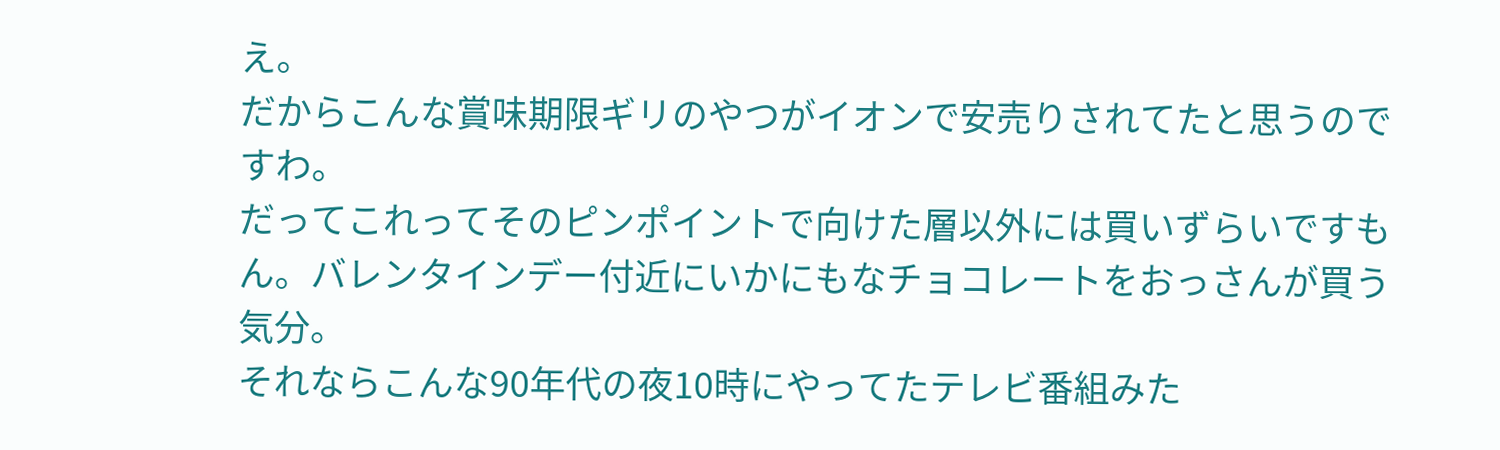え。
だからこんな賞味期限ギリのやつがイオンで安売りされてたと思うのですわ。
だってこれってそのピンポイントで向けた層以外には買いずらいですもん。バレンタインデー付近にいかにもなチョコレートをおっさんが買う気分。
それならこんな90年代の夜10時にやってたテレビ番組みた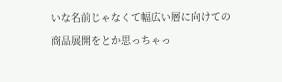いな名前じゃなくて幅広い層に向けての商品展開をとか思っちゃっ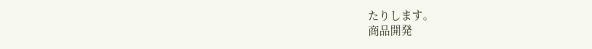たりします。
商品開発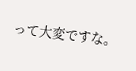って大変ですな。